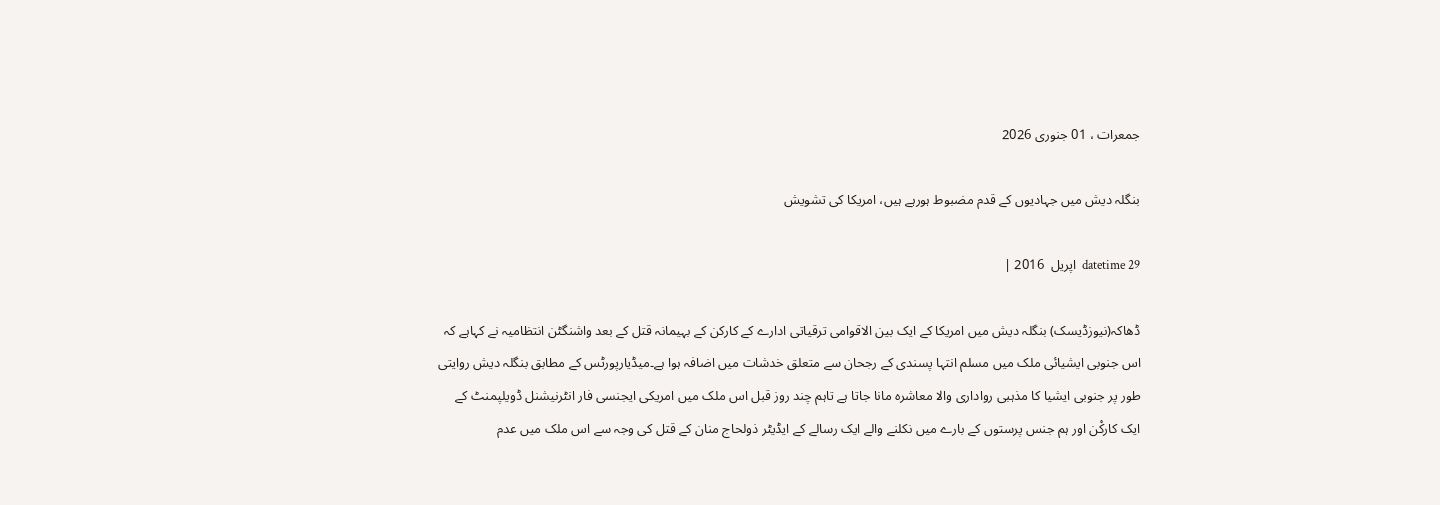جمعرات ، 01 جنوری 2026

بنگلہ دیش میں جہادیوں کے قدم مضبوط ہورہے ہیں، امریکا کی تشویش

datetime 29  اپریل  2016 |

ڈھاکہ(نیوزڈیسک) بنگلہ دیش میں امریکا کے ایک بین الاقوامی ترقیاتی ادارے کے کارکن کے بہیمانہ قتل کے بعد واشنگٹن انتظامیہ نے کہاہے کہ اس جنوبی ایشیائی ملک میں مسلم انتہا پسندی کے رجحان سے متعلق خدشات میں اضافہ ہوا ہے۔میڈیارپورٹس کے مطابق بنگلہ دیش روایتی طور پر جنوبی ایشیا کا مذہبی رواداری والا معاشرہ مانا جاتا ہے تاہم چند روز قبل اس ملک میں امریکی ایجنسی فار انٹرنیشنل ڈویلپمنٹ کے ایک کارکْن اور ہم جنس پرستوں کے بارے میں نکلنے والے ایک رسالے کے ایڈیٹر ذولحاج منان کے قتل کی وجہ سے اس ملک میں عدم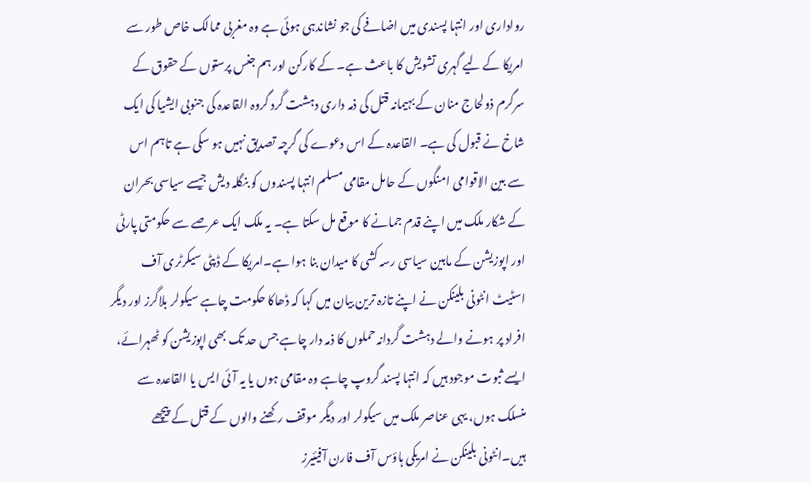رواداری اور انتہا پسندی میں اضافے کی جو نشاندہی ہوئی ہے وہ مغربی ممالک خاص طور سے امریکا کے لیے گہری تشویش کا باعث ہے۔ کے کارکن اور ہم جنس پرستوں کے حقوق کے سرگرم ذولحاج منان کے بہیمانہ قتل کی ذمہ داری دہشت گرد گروہ القاعدہ کی جنوبی ایشیا کی ایک شاخ نے قبول کی ہے۔ القاعدہ کے اس دعوے کی گرچہ تصدیق نہیں ہو سکی ہے تاہم اس سے بین الاقوامی امنگوں کے حامل مقامی مسلم انتہا پسندوں کو بنگلہ دیش جیسے سیاسی بحران کے شکار ملک میں اپنے قدم جمانے کا موقع مل سکتا ہے۔ یہ ملک ایک عرصے سے حکومتی پارٹی اور اپوزیشن کے مابین سیاسی رسہ کشی کا میدان بنا ہوا ہے۔امریکا کے ڈپٹی سیکرٹری آف اسٹیٹ انٹونی بلینکن نے اپنے تازہ ترین بیان میں کہا کہ ڈھاکا حکومت چاہے سیکولر بلاگرز اور دیگر افراد پر ہونے والے دہشت گردانہ حملوں کا ذمہ دار چاہے جس حد تک بھی اپوزیشن کو ٹھہرائے، ایسے ثبوت موجود ہیں کہ انتہا پسند گروپ چاہے وہ مقامی ہوں یا یہ آئی ایس یا القاعدہ سے منسلک ہوں، یہی عناصر ملک میں سیکولر اور دیگر موقف رکھنے والوں کے قتل کے پیچھے ہیں۔انٹونی بلینکن نے امریکی ہاؤس آف فارن آفیئیرز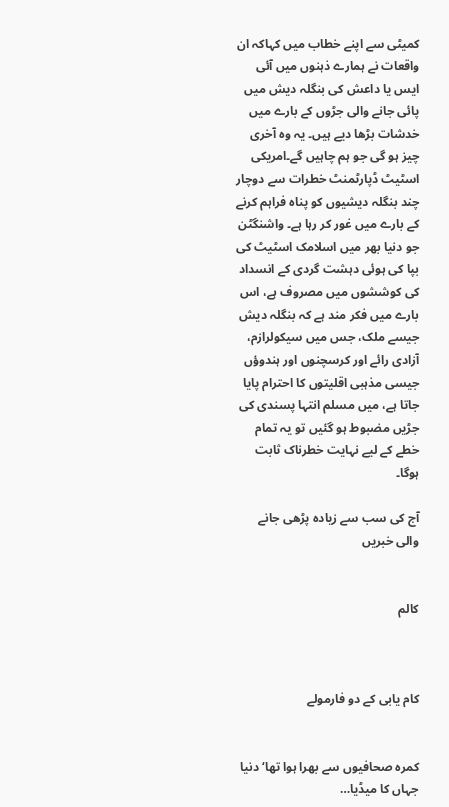کمیٹی سے اپنے خطاب میں کہاکہ ان واقعات نے ہمارے ذہنوں میں آئی ایس یا داعش کی بنگلہ دیش میں پائی جانے والی جڑوں کے بارے میں خدشات بڑھا دیے ہیں۔ یہ وہ آخری چیز ہو گی جو ہم چاہیں گے۔امریکی اسٹیٹ ڈپارٹمنٹ خطرات سے دوچار چند بنگلہ دیشیوں کو پناہ فراہم کرنے کے بارے میں غور کر رہا ہے۔ واشنگٹن جو دنیا بھر میں اسلامک اسٹیٹ کی بپا کی ہوئی دہشت گردی کے انسداد کی کوششوں میں مصروف ہے، اس بارے میں فکر مند ہے کہ بنگلہ دیش جیسے ملک، جس میں سیکولرازم، آزادی رائے اور کرسچنوں اور ہندوؤں جیسی مذہبی اقلیتوں کا احترام پایا جاتا ہے، میں مسلم انتہا پسندی کی جڑیں مضبوط ہو گئیں تو یہ تمام خطے کے لیے نہایت خطرناک ثابت ہوگا۔

آج کی سب سے زیادہ پڑھی جانے والی خبریں


کالم



کام یابی کے دو فارمولے


کمرہ صحافیوں سے بھرا ہوا تھا‘ دنیا جہاں کا میڈیا…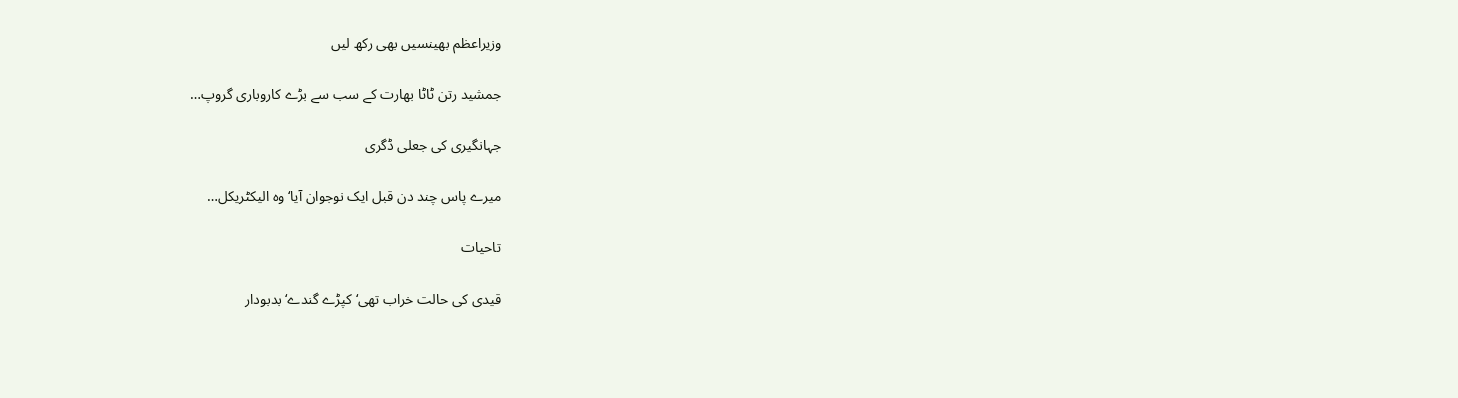وزیراعظم بھینسیں بھی رکھ لیں

جمشید رتن ٹاٹا بھارت کے سب سے بڑے کاروباری گروپ…

جہانگیری کی جعلی ڈگری

میرے پاس چند دن قبل ایک نوجوان آیا‘ وہ الیکٹریکل…

تاحیات

قیدی کی حالت خراب تھی‘ کپڑے گندے‘ بدبودار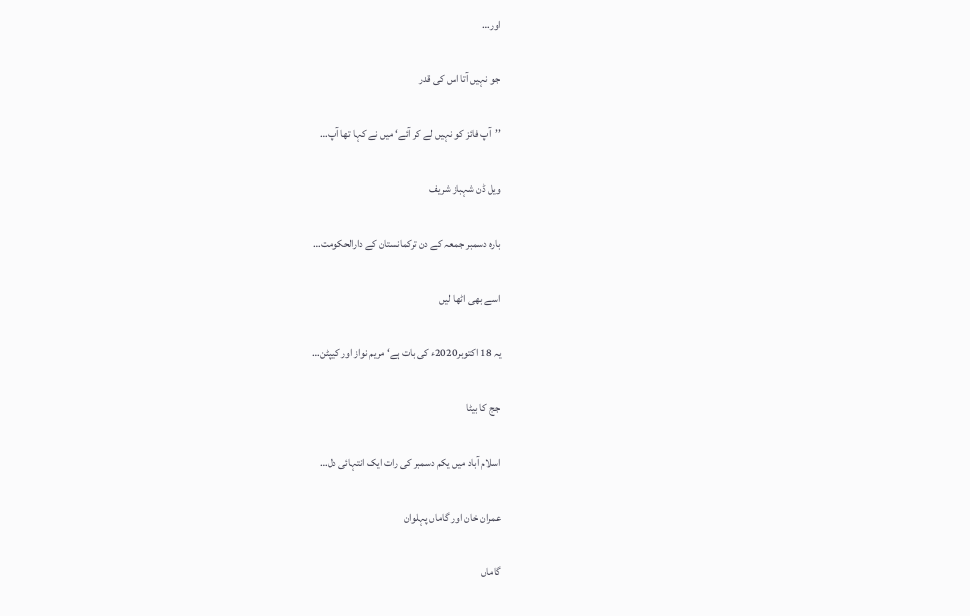اور…

جو نہیں آتا اس کی قدر

’’آپ فائز کو نہیں لے کر آئے‘ میں نے کہا تھا آپ…

ویل ڈن شہباز شریف

بارہ دسمبر جمعہ کے دن ترکمانستان کے دارالحکومت…

اسے بھی اٹھا لیں

یہ 18 اکتوبر2020ء کی بات ہے‘ مریم نواز اور کیپٹن…

جج کا بیٹا

اسلام آباد میں یکم دسمبر کی رات ایک انتہائی دل…

عمران خان اور گاماں پہلوان

گاماں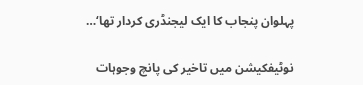پہلوان پنجاب کا ایک لیجنڈری کردار تھا‘…

نوٹیفکیشن میں تاخیر کی پانچ وجوہات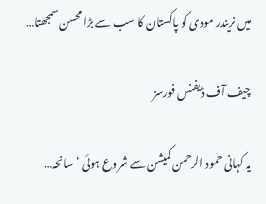میں نریندر مودی کو پاکستان کا سب سے بڑا محسن سمجھتا…

چیف آف ڈیفنس فورسز

یہ کہانی حمود الرحمن کمیشن سے شروع ہوئی ‘ سانحہ…